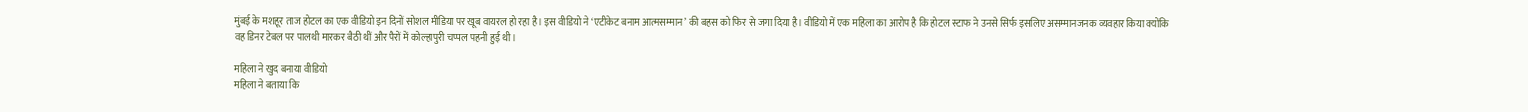मुंबई के मशहूर ताज होटल का एक वीडियो इन दिनों सोशल मीडिया पर खूब वायरल हो रहा है। इस वीडियो ने ‘एटीकेट बनाम आत्मसम्मान’ की बहस को फिर से जगा दिया है। वीडियो में एक महिला का आरोप है कि होटल स्टाफ ने उनसे सिर्फ इसलिए असम्मानजनक व्यवहार किया क्योंकि वह डिनर टेबल पर पालथी मारकर बैठी थीं और पैरों में कोल्हापुरी चप्पल पहनी हुई थी।

महिला ने खुद बनाया वीडियो
महिला ने बताया कि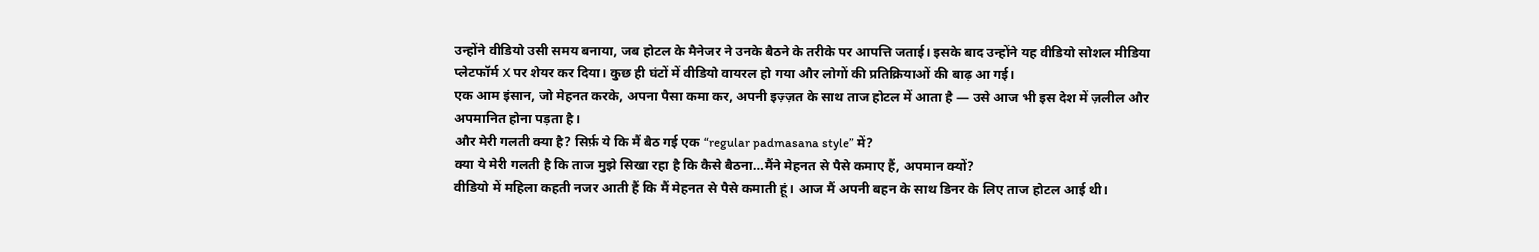उन्होंने वीडियो उसी समय बनाया, जब होटल के मैनेजर ने उनके बैठने के तरीके पर आपत्ति जताई। इसके बाद उन्होंने यह वीडियो सोशल मीडिया प्लेटफॉर्म X पर शेयर कर दिया। कुछ ही घंटों में वीडियो वायरल हो गया और लोगों की प्रतिक्रियाओं की बाढ़ आ गई।
एक आम इंसान, जो मेहनत करके, अपना पैसा कमा कर, अपनी इज़्ज़त के साथ ताज होटल में आता है — उसे आज भी इस देश में ज़लील और अपमानित होना पड़ता है।
और मेरी गलती क्या है? सिर्फ़ ये कि मैं बैठ गई एक “regular padmasana style” में?
क्या ये मेरी गलती है कि ताज मुझे सिखा रहा है कि कैसे बैठना…मैंने मेहनत से पैसे कमाए हैं, अपमान क्यों?
वीडियो में महिला कहती नजर आती हैं कि मैं मेहनत से पैसे कमाती हूं। आज मैं अपनी बहन के साथ डिनर के लिए ताज होटल आई थी।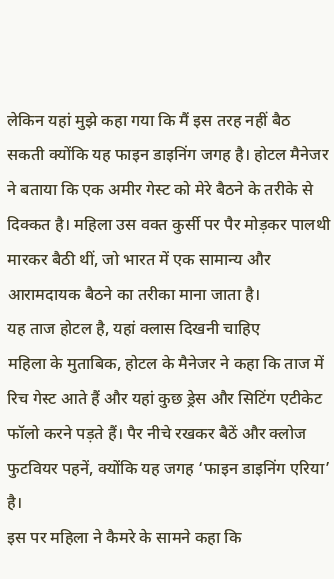लेकिन यहां मुझे कहा गया कि मैं इस तरह नहीं बैठ सकती क्योंकि यह फाइन डाइनिंग जगह है। होटल मैनेजर ने बताया कि एक अमीर गेस्ट को मेरे बैठने के तरीके से दिक्कत है। महिला उस वक्त कुर्सी पर पैर मोड़कर पालथी मारकर बैठी थीं, जो भारत में एक सामान्य और आरामदायक बैठने का तरीका माना जाता है।
यह ताज होटल है, यहां क्लास दिखनी चाहिए
महिला के मुताबिक, होटल के मैनेजर ने कहा कि ताज में रिच गेस्ट आते हैं और यहां कुछ ड्रेस और सिटिंग एटीकेट फॉलो करने पड़ते हैं। पैर नीचे रखकर बैठें और क्लोज फुटवियर पहनें, क्योंकि यह जगह ‘फाइन डाइनिंग एरिया’ है।
इस पर महिला ने कैमरे के सामने कहा कि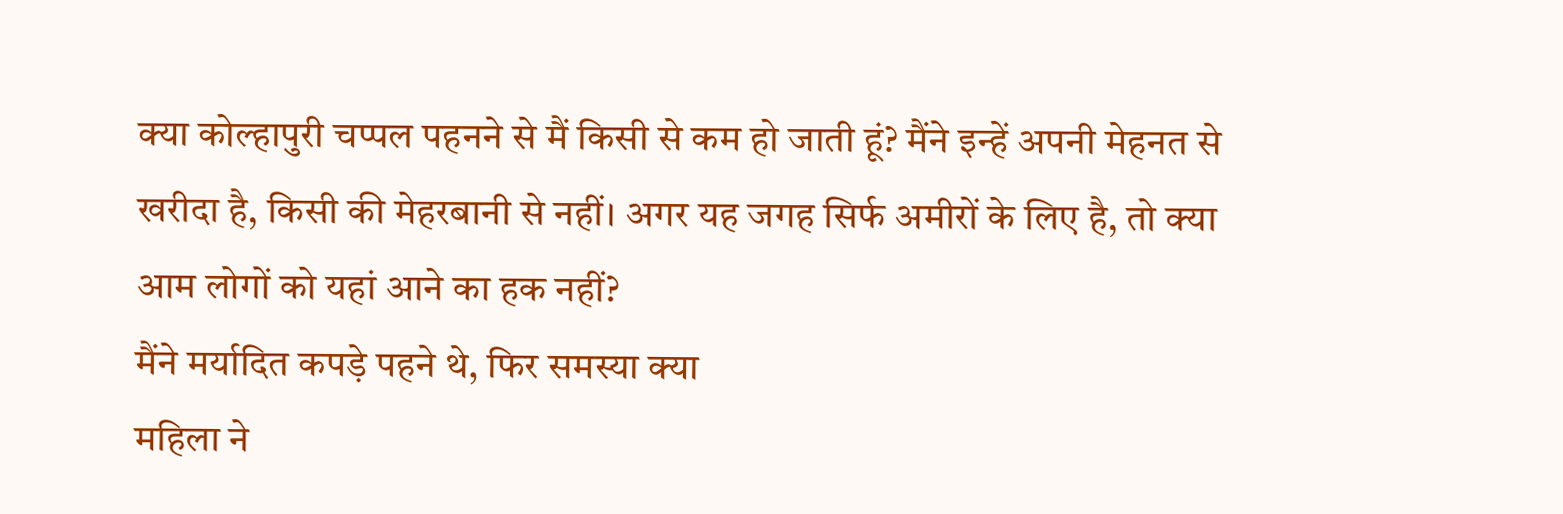क्या कोल्हापुरी चप्पल पहनने से मैं किसी से कम हो जाती हूं? मैंने इन्हें अपनी मेहनत से खरीदा है, किसी की मेहरबानी से नहीं। अगर यह जगह सिर्फ अमीरों के लिए है, तो क्या आम लोगों को यहां आने का हक नहीं?
मैंने मर्यादित कपड़े पहने थे, फिर समस्या क्या
महिला ने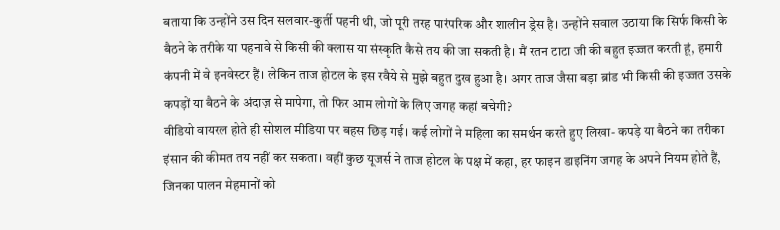बताया कि उन्होंने उस दिन सलवार-कुर्ती पहनी थी, जो पूरी तरह पारंपरिक और शालीन ड्रेस है। उन्होंने सवाल उठाया कि सिर्फ किसी के बैठने के तरीके या पहनावे से किसी की क्लास या संस्कृति कैसे तय की जा सकती है। मैं रतन टाटा जी की बहुत इज्जत करती हूं, हमारी कंपनी में वे इनवेस्टर हैं। लेकिन ताज होटल के इस रवैये से मुझे बहुत दुख हुआ है। अगर ताज जैसा बड़ा ब्रांड भी किसी की इज्जत उसके कपड़ों या बैठने के अंदाज़ से मापेगा, तो फिर आम लोगों के लिए जगह कहां बचेगी?
वीडियो वायरल होते ही सोशल मीडिया पर बहस छिड़ गई। कई लोगों ने महिला का समर्थन करते हुए लिखा- कपड़े या बैठने का तरीका इंसान की कीमत तय नहीं कर सकता। वहीं कुछ यूजर्स ने ताज होटल के पक्ष में कहा, हर फाइन डाइनिंग जगह के अपने नियम होते हैं, जिनका पालन मेहमानों को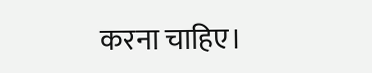करना चाहिए।